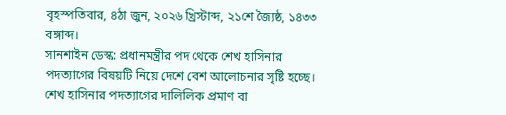বৃহস্পতিবার, ৪ঠা জুন, ২০২৬ খ্রিস্টাব্দ, ২১শে জ্যৈষ্ঠ, ১৪৩৩ বঙ্গাব্দ।
সানশাইন ডেস্ক: প্রধানমন্ত্রীর পদ থেকে শেখ হাসিনার পদত্যাগের বিষয়টি নিয়ে দেশে বেশ আলোচনার সৃষ্টি হচ্ছে। শেখ হাসিনার পদত্যাগের দালিলিক প্রমাণ বা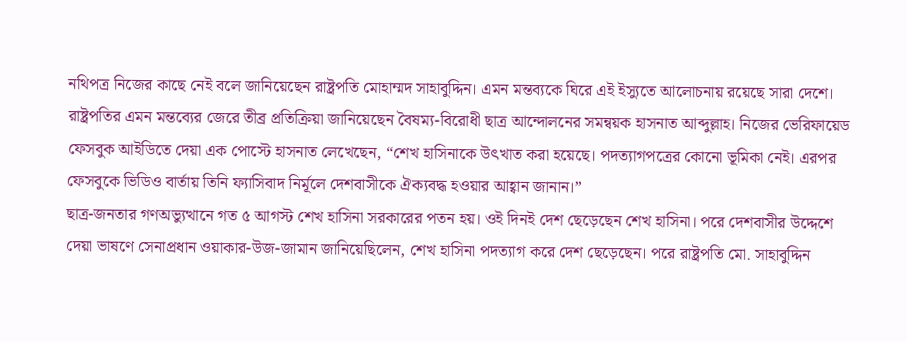নথিপত্র নিজের কাছে নেই বলে জানিয়েছেন রাষ্ট্রপতি মোহাম্মদ সাহাবুদ্দিন। এমন মন্তব্যকে ঘিরে এই ইস্যুতে আলোচনায় রয়েছে সারা দেশে।
রাষ্ট্রপতির এমন মন্তব্যের জেরে তীব্র প্রতিক্রিয়া জানিয়েছেন বৈষম্য-বিরোধী ছাত্র আন্দোলনের সমন্বয়ক হাসনাত আব্দুল্লাহ। নিজের ভেরিফায়েড ফেসবুক আইডিতে দেয়া এক পোস্টে হাসনাত লেখেছেন, “শেখ হাসিনাকে উৎখাত করা হয়েছে। পদত্যাগপত্রের কোনো ভূমিকা নেই। এরপর ফেসবুকে ভিডিও বার্তায় তিনি ফ্যাসিবাদ নির্মূলে দেশবাসীকে ঐক্যবদ্ধ হওয়ার আহ্বান জানান।”
ছাত্র-জনতার গণঅভ্যুত্থানে গত ৫ আগস্ট শেখ হাসিনা সরকারের পতন হয়। ওই দিনই দেশ ছেড়েছেন শেখ হাসিনা। পরে দেশবাসীর উদ্দেশে দেয়া ভাষণে সেনাপ্রধান ওয়াকার-উজ-জামান জানিয়েছিলেন, শেখ হাসিনা পদত্যাগ করে দেশ ছেড়েছেন। পরে রাষ্ট্রপতি মো. সাহাবুদ্দিন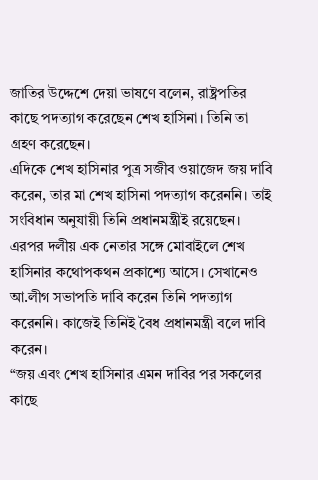জাতির উদ্দেশে দেয়া ভাষণে বলেন, রাষ্ট্রপতির কাছে পদত্যাগ করেছেন শেখ হাসিনা। তিনি তা গ্রহণ করেছেন।
এদিকে শেখ হাসিনার পুত্র সজীব ওয়াজেদ জয় দাবি করেন, তার মা শেখ হাসিনা পদত্যাগ করেননি। তাই সংবিধান অনুযায়ী তিনি প্রধানমন্ত্রীই রয়েছেন। এরপর দলীয় এক নেতার সঙ্গে মোবাইলে শেখ হাসিনার কথোপকথন প্রকাশ্যে আসে। সেখানেও আ.লীগ সভাপতি দাবি করেন তিনি পদত্যাগ করেননি। কাজেই তিনিই বৈধ প্রধানমন্ত্রী বলে দাবি করেন।
“জয় এবং শেখ হাসিনার এমন দাবির পর সকলের কাছে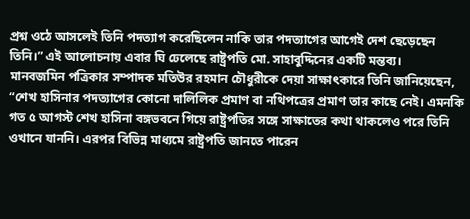প্রশ্ন ওঠে আসলেই তিনি পদত্যাগ করেছিলেন নাকি তার পদত্যাগের আগেই দেশ ছেড়েছেন তিনি।” এই আলোচনায় এবার ঘি ঢেলেছে রাষ্ট্রপতি মো. সাহাবুদ্দিনের একটি মন্তব্য।
মানবজমিন পত্রিকার সম্পাদক মতিউর রহমান চৌধুরীকে দেয়া সাক্ষাৎকারে তিনি জানিয়েছেন, “শেখ হাসিনার পদত্যাগের কোনো দালিলিক প্রমাণ বা নথিপত্রের প্রমাণ তার কাছে নেই। এমনকি গত ৫ আগস্ট শেখ হাসিনা বঙ্গভবনে গিয়ে রাষ্ট্রপতির সঙ্গে সাক্ষাতের কথা থাকলেও পরে তিনি ওখানে যাননি। এরপর বিভিন্ন মাধ্যমে রাষ্ট্রপতি জানতে পারেন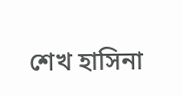শেখ হাসিনা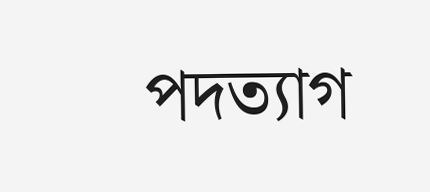পদত্যাগ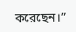করেছেন।”